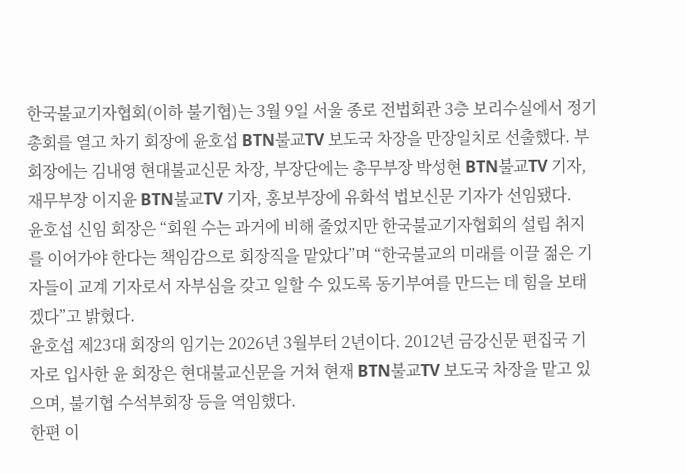한국불교기자협회(이하 불기협)는 3월 9일 서울 종로 전법회관 3층 보리수실에서 정기총회를 열고 차기 회장에 윤호섭 BTN불교TV 보도국 차장을 만장일치로 선출했다. 부회장에는 김내영 현대불교신문 차장, 부장단에는 총무부장 박성현 BTN불교TV 기자, 재무부장 이지윤 BTN불교TV 기자, 홍보부장에 유화석 법보신문 기자가 선임됐다.
윤호섭 신임 회장은 “회원 수는 과거에 비해 줄었지만 한국불교기자협회의 설립 취지를 이어가야 한다는 책임감으로 회장직을 맡았다”며 “한국불교의 미래를 이끌 젊은 기자들이 교계 기자로서 자부심을 갖고 일할 수 있도록 동기부여를 만드는 데 힘을 보태겠다”고 밝혔다.
윤호섭 제23대 회장의 임기는 2026년 3월부터 2년이다. 2012년 금강신문 편집국 기자로 입사한 윤 회장은 현대불교신문을 거쳐 현재 BTN불교TV 보도국 차장을 맡고 있으며, 불기협 수석부회장 등을 역임했다.
한편 이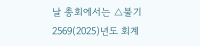날 총회에서는 △불기 2569(2025)년도 회계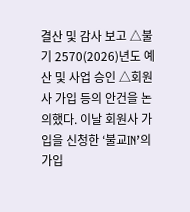결산 및 감사 보고 △불기 2570(2026)년도 예산 및 사업 승인 △회원사 가입 등의 안건을 논의했다. 이날 회원사 가입을 신청한 ‘불교IN’의 가입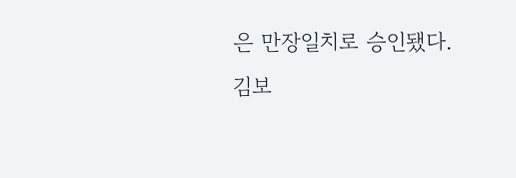은 만장일치로 승인됐다.
김보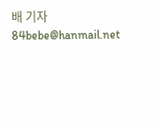배 기자 84bebe@hanmail.net